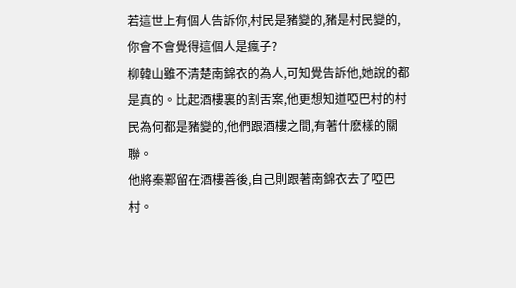若這世上有個人告訴你,村民是豬變的,豬是村民變的,你會不會覺得這個人是瘋子?
柳韓山雖不清楚南錦衣的為人,可知覺告訴他,她說的都是真的。比起酒樓裏的割舌案,他更想知道啞巴村的村民為何都是豬變的,他們跟酒樓之間,有著什麽樣的關聯。
他將秦鄴留在酒樓善後,自己則跟著南錦衣去了啞巴村。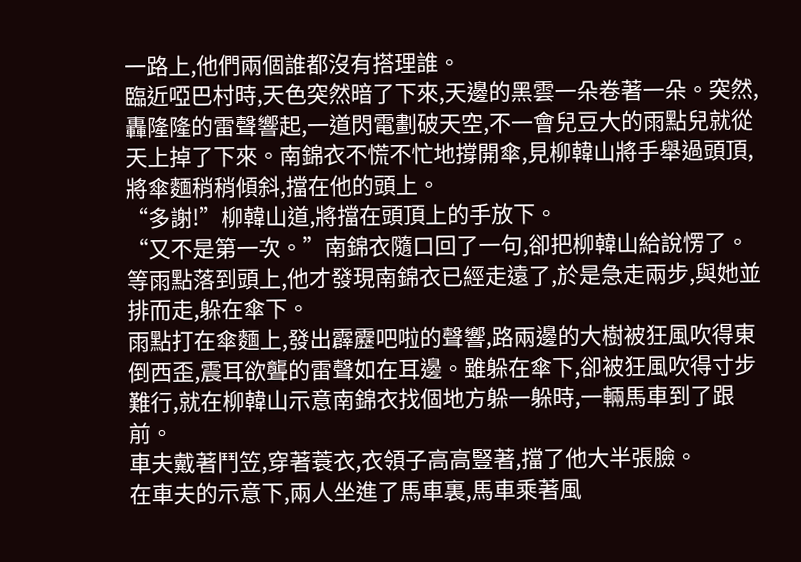一路上,他們兩個誰都沒有搭理誰。
臨近啞巴村時,天色突然暗了下來,天邊的黑雲一朵卷著一朵。突然,轟隆隆的雷聲響起,一道閃電劃破天空,不一會兒豆大的雨點兒就從天上掉了下來。南錦衣不慌不忙地撐開傘,見柳韓山將手舉過頭頂,將傘麵稍稍傾斜,擋在他的頭上。
“多謝!”柳韓山道,將擋在頭頂上的手放下。
“又不是第一次。”南錦衣隨口回了一句,卻把柳韓山給說愣了。
等雨點落到頭上,他才發現南錦衣已經走遠了,於是急走兩步,與她並排而走,躲在傘下。
雨點打在傘麵上,發出霹靂吧啦的聲響,路兩邊的大樹被狂風吹得東倒西歪,震耳欲聾的雷聲如在耳邊。雖躲在傘下,卻被狂風吹得寸步難行,就在柳韓山示意南錦衣找個地方躲一躲時,一輛馬車到了跟前。
車夫戴著鬥笠,穿著蓑衣,衣領子高高豎著,擋了他大半張臉。
在車夫的示意下,兩人坐進了馬車裏,馬車乘著風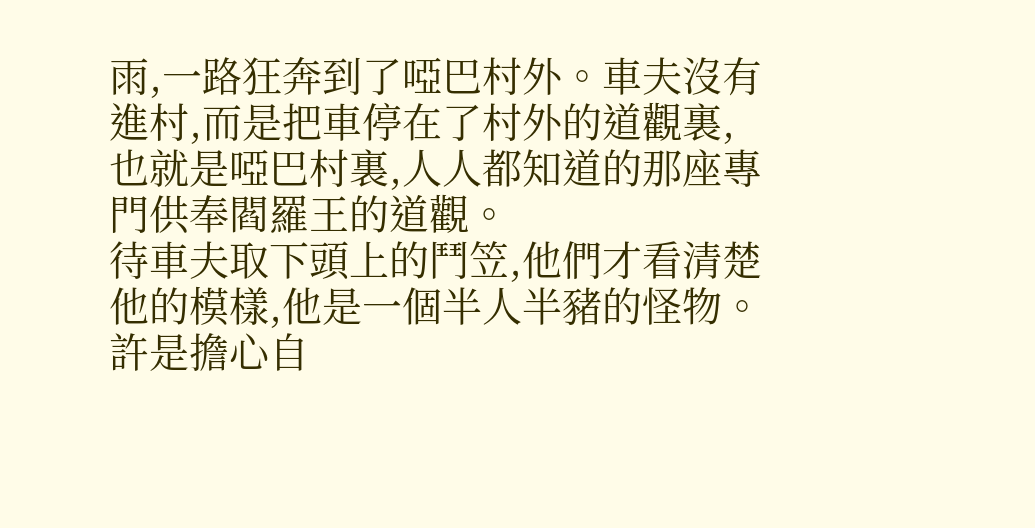雨,一路狂奔到了啞巴村外。車夫沒有進村,而是把車停在了村外的道觀裏,也就是啞巴村裏,人人都知道的那座專門供奉閻羅王的道觀。
待車夫取下頭上的鬥笠,他們才看清楚他的模樣,他是一個半人半豬的怪物。許是擔心自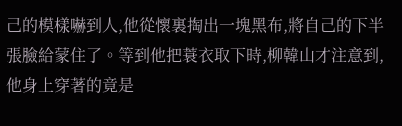己的模樣嚇到人,他從懷裏掏出一塊黑布,將自己的下半張臉給蒙住了。等到他把蓑衣取下時,柳韓山才注意到,他身上穿著的竟是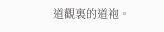道觀裏的道袍。